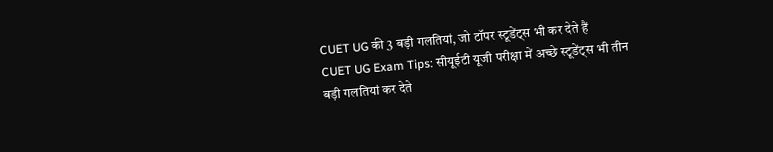CUET UG की 3 बड़ी गलतियां, जो टॉपर स्टूडेंट्स भी कर देते हैं
CUET UG Exam Tips: सीयूईटी यूजी परीक्षा में अच्छे स्टूडेंट्स भी तीन बड़ी गलतियां कर देते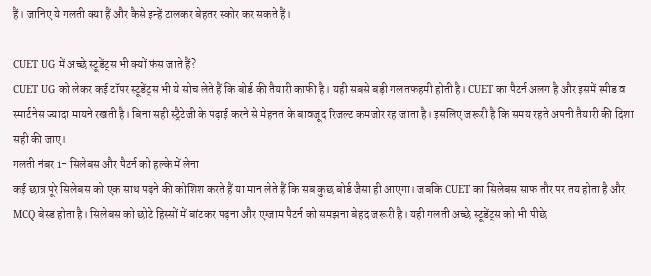हैं। जानिए ये गलती क्या हैं और कैसे इन्हें टालकर बेहतर स्कोर कर सकते हैं।

CUET UG में अच्छे स्टूडेंट्स भी क्यों फंस जाते हैं?
CUET UG को लेकर कई टॉपर स्टूडेंट्स भी ये सोच लेते हैं कि बोर्ड की तैयारी काफी है। यही सबसे बड़ी गलतफहमी होती है। CUET का पैटर्न अलग है और इसमें स्पीड व स्मार्टनेस ज्यादा मायने रखती है। बिना सही स्ट्रैटेजी के पढ़ाई करने से मेहनत के बावजूद रिजल्ट कमजोर रह जाता है। इसलिए जरूरी है कि समय रहते अपनी तैयारी की दिशा सही की जाए।
गलती नंबर 1- सिलेबस और पैटर्न को हल्के में लेना
कई छात्र पूरे सिलेबस को एक साथ पढ़ने की कोशिश करते हैं या मान लेते हैं कि सब कुछ बोर्ड जैसा ही आएगा। जबकि CUET का सिलेबस साफ तौर पर तय होता है और MCQ बेस्ड होता है। सिलेबस को छोटे हिस्सों में बांटकर पढ़ना और एग्जाम पैटर्न को समझना बेहद जरूरी है। यही गलती अच्छे स्टूडेंट्स को भी पीछे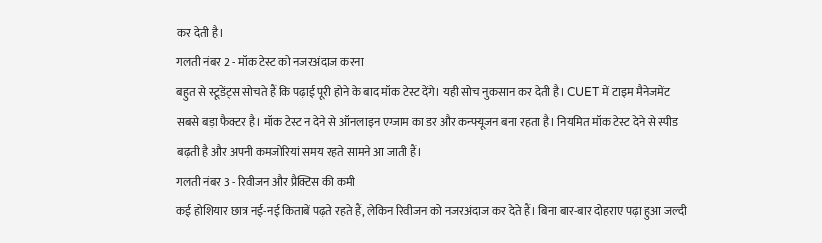कर देती है।
गलती नंबर 2 - मॉक टेस्ट को नजरअंदाज करना
बहुत से स्टूडेंट्स सोचते हैं कि पढ़ाई पूरी होने के बाद मॉक टेस्ट देंगे। यही सोच नुकसान कर देती है। CUET में टाइम मैनेजमेंट सबसे बड़ा फैक्टर है। मॉक टेस्ट न देने से ऑनलाइन एग्जाम का डर और कन्फ्यूजन बना रहता है। नियमित मॉक टेस्ट देने से स्पीड बढ़ती है और अपनी कमजोरियां समय रहते सामने आ जाती हैं।
गलती नंबर 3 - रिवीजन और प्रैक्टिस की कमी
कई होशियार छात्र नई-नई किताबें पढ़ते रहते हैं, लेकिन रिवीजन को नजरअंदाज कर देते हैं। बिना बार-बार दोहराए पढ़ा हुआ जल्दी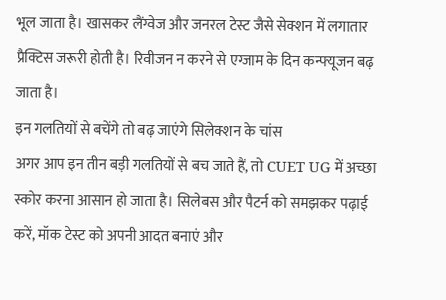भूल जाता है। खासकर लैंग्वेज और जनरल टेस्ट जैसे सेक्शन में लगातार प्रैक्टिस जरूरी होती है। रिवीजन न करने से एग्जाम के दिन कन्फ्यूजन बढ़ जाता है।
इन गलतियों से बचेंगे तो बढ़ जाएंगे सिलेक्शन के चांस
अगर आप इन तीन बड़ी गलतियों से बच जाते हैं, तो CUET UG में अच्छा स्कोर करना आसान हो जाता है। सिलेबस और पैटर्न को समझकर पढ़ाई करें, मॉक टेस्ट को अपनी आदत बनाएं और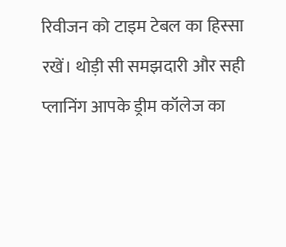रिवीजन को टाइम टेबल का हिस्सा रखें। थोड़ी सी समझदारी और सही प्लानिंग आपके ड्रीम कॉलेज का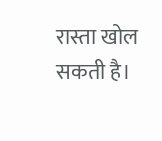रास्ता खोल सकती है।